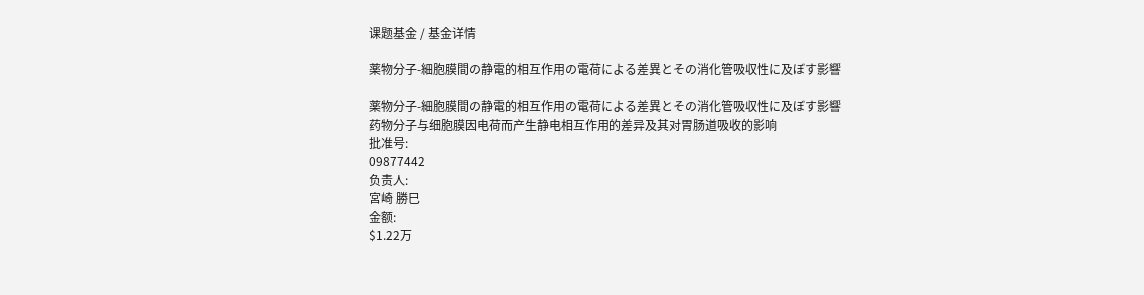课题基金 / 基金详情

薬物分子-細胞膜間の静電的相互作用の電荷による差異とその消化管吸収性に及ぼす影響

薬物分子-細胞膜間の静電的相互作用の電荷による差異とその消化管吸収性に及ぼす影響
药物分子与细胞膜因电荷而产生静电相互作用的差异及其对胃肠道吸收的影响
批准号:
09877442
负责人:
宮崎 勝巳
金额:
$1.22万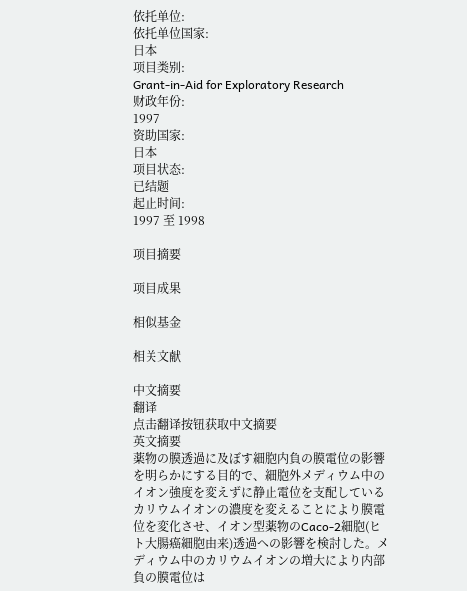依托单位:
依托单位国家:
日本
项目类别:
Grant-in-Aid for Exploratory Research
财政年份:
1997
资助国家:
日本
项目状态:
已结题
起止时间:
1997 至 1998

项目摘要

项目成果

相似基金

相关文献

中文摘要
翻译
点击翻译按钮获取中文摘要
英文摘要
薬物の膜透過に及ぼす細胞内負の膜電位の影響を明らかにする目的で、細胞外メディウム中のイオン強度を変えずに静止電位を支配しているカリウムイオンの濃度を変えることにより膜電位を変化させ、イオン型薬物のCaco-2細胞(ヒト大腸癌細胞由来)透過への影響を検討した。メディウム中のカリウムイオンの増大により内部負の膜電位は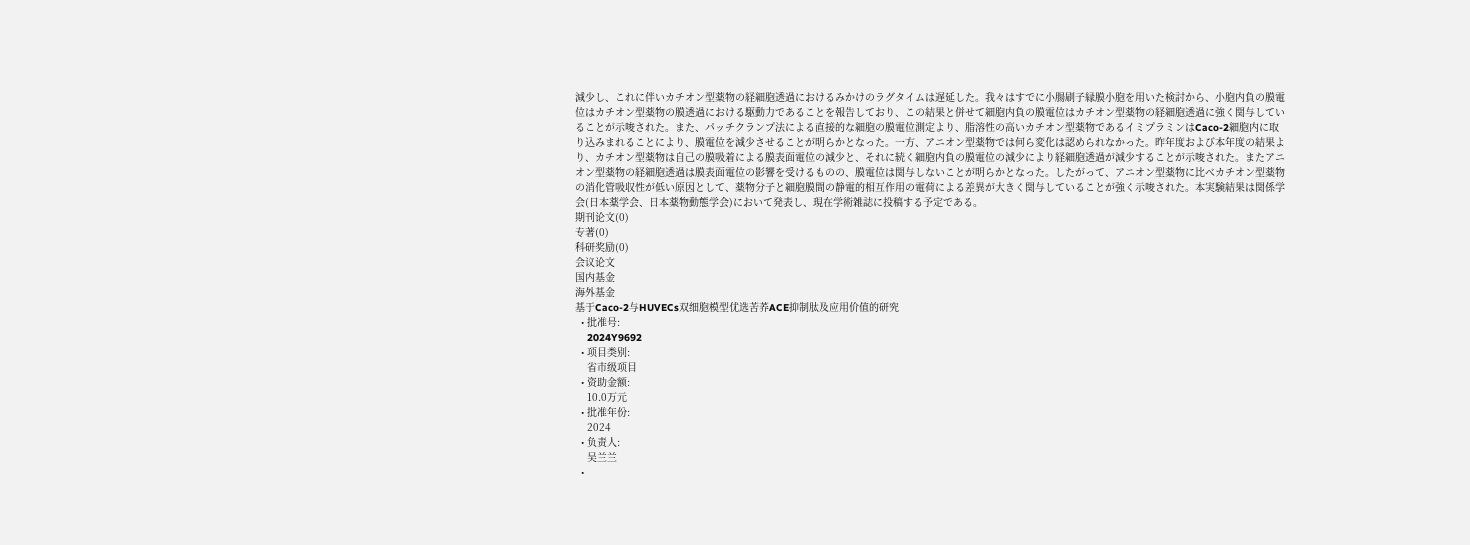減少し、これに伴いカチオン型薬物の経細胞透過におけるみかけのラグタイムは遅延した。我々はすでに小腸刷子縁膜小胞を用いた検討から、小胞内負の膜電位はカチオン型薬物の膜透過における駆動力であることを報告しており、この結果と併せて細胞内負の膜電位はカチオン型薬物の経細胞透過に強く関与していることが示唆された。また、パッチクランプ法による直接的な細胞の膜電位測定より、脂溶性の高いカチオン型薬物であるイミプラミンはCaco-2細胞内に取り込みまれることにより、膜電位を減少させることが明らかとなった。一方、アニオン型薬物では何ら変化は認められなかった。昨年度および本年度の結果より、カチオン型薬物は自己の膜吸着による膜表面電位の減少と、それに続く細胞内負の膜電位の減少により経細胞透過が減少することが示唆された。またアニオン型薬物の経細胞透過は膜表面電位の影響を受けるものの、膜電位は関与しないことが明らかとなった。したがって、アニオン型薬物に比べカチオン型薬物の消化管吸収性が低い原因として、薬物分子と細胞膜間の静電的相互作用の電荷による差異が大きく関与していることが強く示唆された。本実験結果は関係学会(日本薬学会、日本薬物動態学会)において発表し、現在学術雑誌に投稿する予定である。
期刊论文(0)
专著(0)
科研奖励(0)
会议论文
国内基金
海外基金
基于Caco-2与HUVECs双细胞模型优选苦荞ACE抑制肽及应用价值的研究
  • 批准号:
    2024Y9692
  • 项目类别:
    省市级项目
  • 资助金额:
    10.0万元
  • 批准年份:
    2024
  • 负责人:
    吴兰兰
  •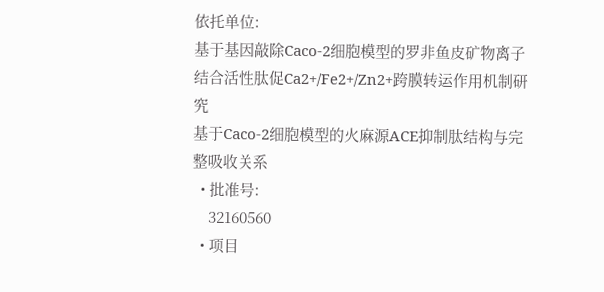依托单位:
基于基因敲除Caco-2细胞模型的罗非鱼皮矿物离子结合活性肽促Ca2+/Fe2+/Zn2+跨膜转运作用机制研究
基于Caco-2细胞模型的火麻源ACE抑制肽结构与完整吸收关系
  • 批准号:
    32160560
  • 项目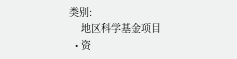类别:
    地区科学基金项目
  • 资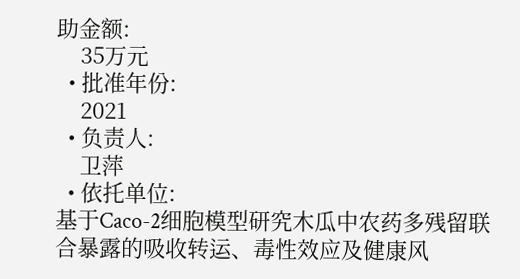助金额:
    35万元
  • 批准年份:
    2021
  • 负责人:
    卫萍
  • 依托单位:
基于Caco-2细胞模型研究木瓜中农药多残留联合暴露的吸收转运、毒性效应及健康风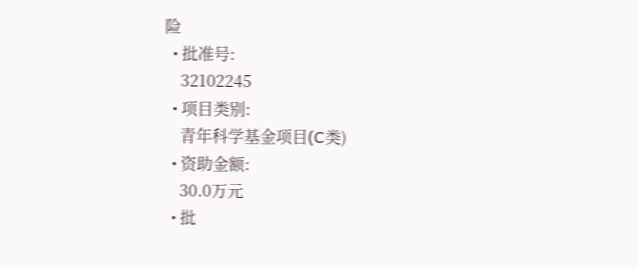险
  • 批准号:
    32102245
  • 项目类别:
    青年科学基金项目(C类)
  • 资助金额:
    30.0万元
  • 批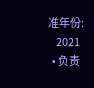准年份:
    2021
  • 负责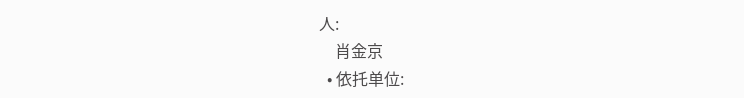人:
    肖金京
  • 依托单位: